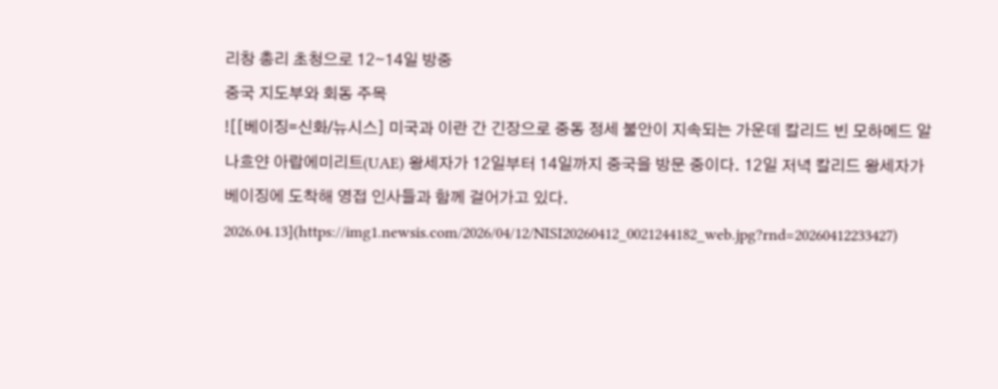리창 총리 초청으로 12∼14일 방중
중국 지도부와 회동 주목
![[베이징=신화/뉴시스] 미국과 이란 간 긴장으로 중동 정세 불안이 지속되는 가운데 칼리드 빈 모하메드 알 나흐얀 아랍에미리트(UAE) 왕세자가 12일부터 14일까지 중국을 방문 중이다. 12일 저녁 칼리드 왕세자가 베이징에 도착해 영접 인사들과 함께 걸어가고 있다. 2026.04.13](https://img1.newsis.com/2026/04/12/NISI20260412_0021244182_web.jpg?rnd=20260412233427)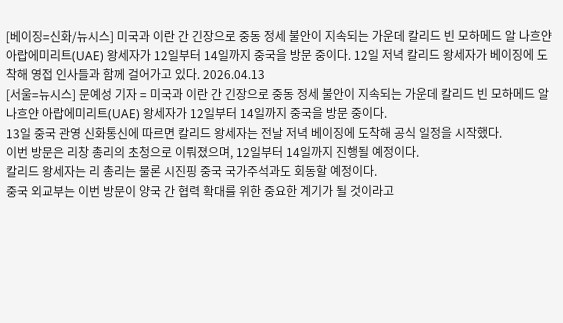[베이징=신화/뉴시스] 미국과 이란 간 긴장으로 중동 정세 불안이 지속되는 가운데 칼리드 빈 모하메드 알 나흐얀 아랍에미리트(UAE) 왕세자가 12일부터 14일까지 중국을 방문 중이다. 12일 저녁 칼리드 왕세자가 베이징에 도착해 영접 인사들과 함께 걸어가고 있다. 2026.04.13
[서울=뉴시스] 문예성 기자 = 미국과 이란 간 긴장으로 중동 정세 불안이 지속되는 가운데 칼리드 빈 모하메드 알 나흐얀 아랍에미리트(UAE) 왕세자가 12일부터 14일까지 중국을 방문 중이다.
13일 중국 관영 신화통신에 따르면 칼리드 왕세자는 전날 저녁 베이징에 도착해 공식 일정을 시작했다.
이번 방문은 리창 총리의 초청으로 이뤄졌으며, 12일부터 14일까지 진행될 예정이다.
칼리드 왕세자는 리 총리는 물론 시진핑 중국 국가주석과도 회동할 예정이다.
중국 외교부는 이번 방문이 양국 간 협력 확대를 위한 중요한 계기가 될 것이라고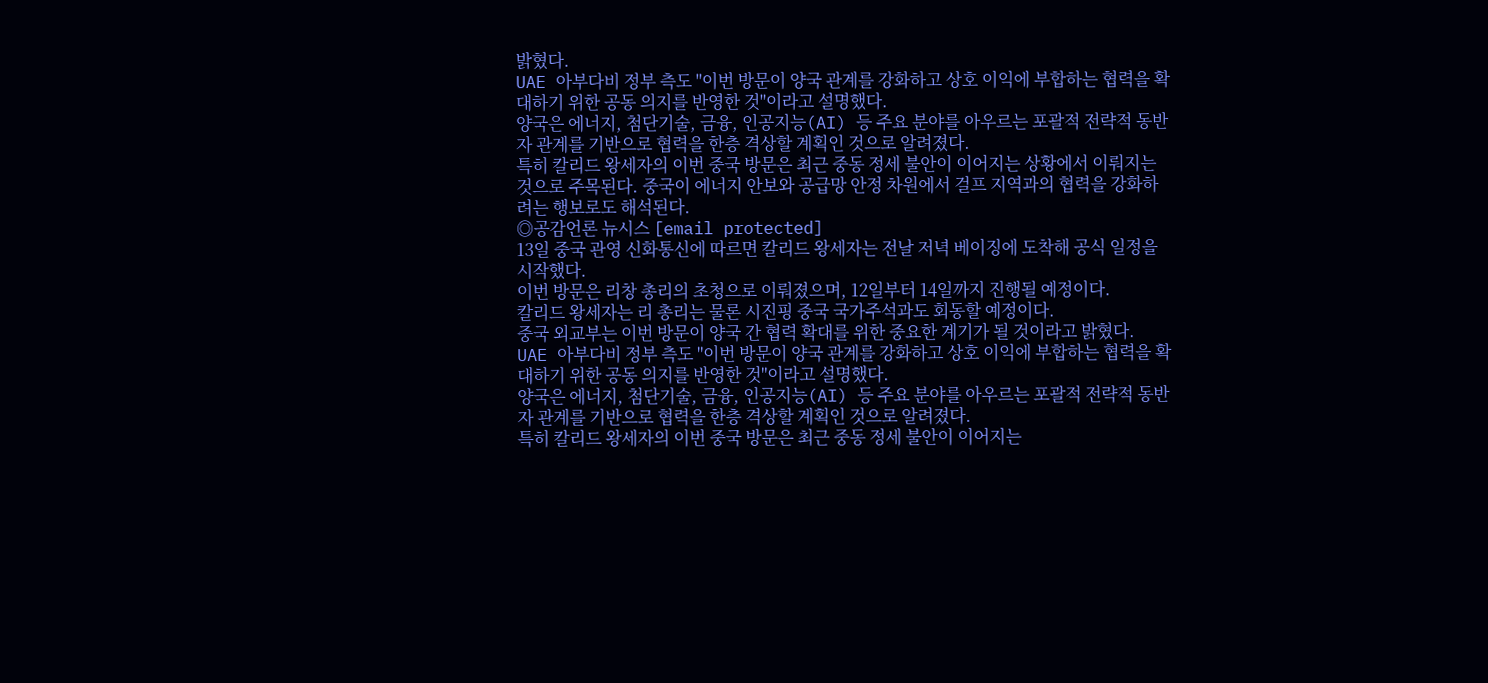밝혔다.
UAE 아부다비 정부 측도 "이번 방문이 양국 관계를 강화하고 상호 이익에 부합하는 협력을 확대하기 위한 공동 의지를 반영한 것"이라고 설명했다.
양국은 에너지, 첨단기술, 금융, 인공지능(AI) 등 주요 분야를 아우르는 포괄적 전략적 동반자 관계를 기반으로 협력을 한층 격상할 계획인 것으로 알려졌다.
특히 칼리드 왕세자의 이번 중국 방문은 최근 중동 정세 불안이 이어지는 상황에서 이뤄지는 것으로 주목된다. 중국이 에너지 안보와 공급망 안정 차원에서 걸프 지역과의 협력을 강화하려는 행보로도 해석된다.
◎공감언론 뉴시스 [email protected]
13일 중국 관영 신화통신에 따르면 칼리드 왕세자는 전날 저녁 베이징에 도착해 공식 일정을 시작했다.
이번 방문은 리창 총리의 초청으로 이뤄졌으며, 12일부터 14일까지 진행될 예정이다.
칼리드 왕세자는 리 총리는 물론 시진핑 중국 국가주석과도 회동할 예정이다.
중국 외교부는 이번 방문이 양국 간 협력 확대를 위한 중요한 계기가 될 것이라고 밝혔다.
UAE 아부다비 정부 측도 "이번 방문이 양국 관계를 강화하고 상호 이익에 부합하는 협력을 확대하기 위한 공동 의지를 반영한 것"이라고 설명했다.
양국은 에너지, 첨단기술, 금융, 인공지능(AI) 등 주요 분야를 아우르는 포괄적 전략적 동반자 관계를 기반으로 협력을 한층 격상할 계획인 것으로 알려졌다.
특히 칼리드 왕세자의 이번 중국 방문은 최근 중동 정세 불안이 이어지는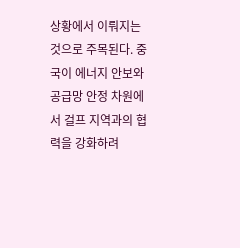상황에서 이뤄지는 것으로 주목된다. 중국이 에너지 안보와 공급망 안정 차원에서 걸프 지역과의 협력을 강화하려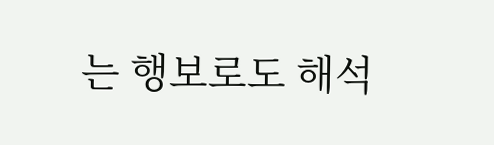는 행보로도 해석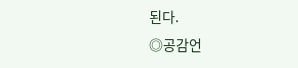된다.
◎공감언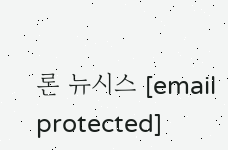론 뉴시스 [email protected]